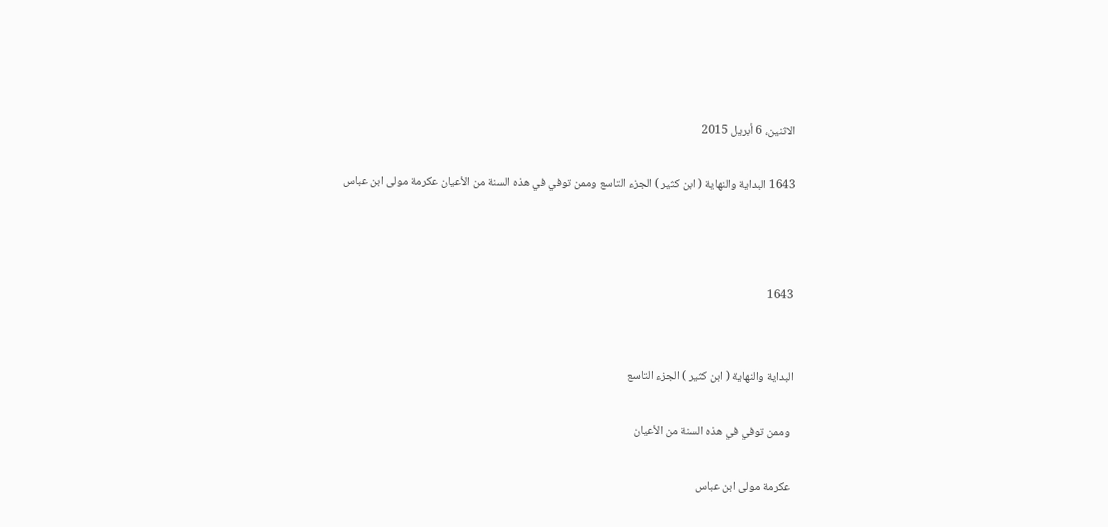الاثنين، 6 أبريل 2015

1643 البداية والنهاية ( ابن كثير ) الجزء التاسع وممن توفي في هذه السنة من الأعيان عكرمة مولى ابن عباس



1643


البداية والنهاية ( ابن كثير ) الجزء التاسع

 وممن توفي في هذه السنة من الأعيان

 عكرمة مولى ابن عباس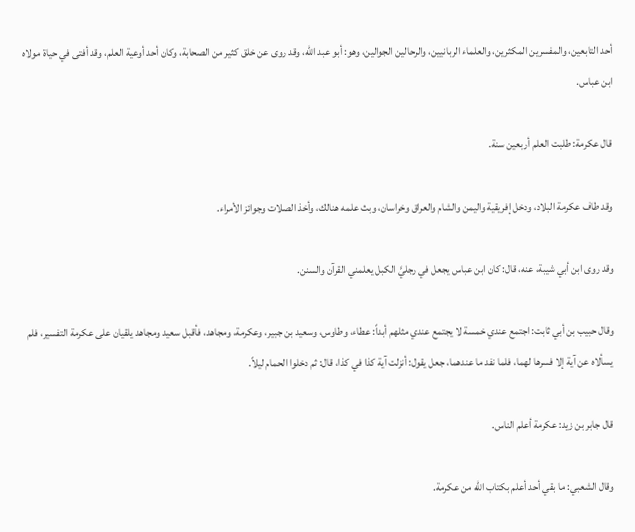أحد التابعين، والمفسرين المكثرين، والعلماء الربانيين، والرحالين الجوالين، وهو: أبو عبد الله، وقد روى عن خلق كثير من الصحابة، وكان أحد أوعية العلم، وقد أفتى في حياة مولاه ابن عباس.

قال عكرمة: طلبت العلم أربعين سنة.

وقد طاف عكرمة البلاد، ودخل إفريقية واليمن والشام والعراق وخراسان، وبث علمه هنالك، وأخذ الصلات وجوائز الأمراء.

وقد روى ابن أبي شيبة، عنه، قال: كان ابن عباس يجعل في رجليَّ الكبل يعلمني القرآن والسنن.

وقال حبيب بن أبي ثابت: اجتمع عندي خمسة لا يجتمع عندي مثلهم أبداً: عطاء، وطاوس، وسعيد بن جبير، وعكرمة، ومجاهد، فأقبل سعيد ومجاهد يلقيان على عكرمة التفسير، فلم يسألاه عن آية إلا فسرها لهما، فلما نفد ما عندهما، جعل يقول: أنزلت آية كذا في كذا، قال: ثم دخلوا الحمام ليلاً.

قال جابر بن زيد: عكرمة أعلم الناس.

وقال الشعبي: ما بقي أحد أعلم بكتاب الله من عكرمة.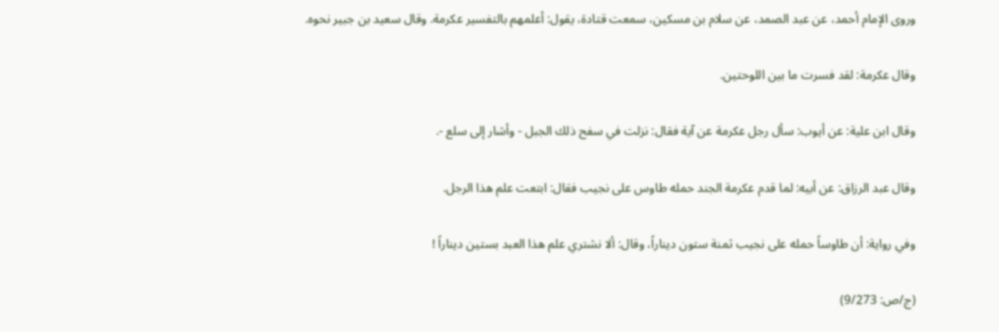وروى الإمام أحمد، عن عبد الصمد، عن سلام بن مسكين، سمعت قتادة، يقول: أعلمهم بالتفسير عكرمة. وقال سعيد بن جبير نحوه.

وقال عكرمة: لقد فسرت ما بين اللوحتين.

وقال ابن علية: عن أيوب: سأل رجل عكرمة عن آية فقال: نزلت في سفح ذلك الجبل - وأشار إلى سلع -.

وقال عبد الرزاق: عن أبيه: لما قدم عكرمة الجند حمله طاوس على نجيب فقال: ابتعت علم هذا الرجل.

وفي رواية: أن طاوساً حمله على نجيب ثمنة ستون ديناراً، وقال: ألا نشتري علم هذا العبد بستين ديناراً !

(ج/ص: 9/273)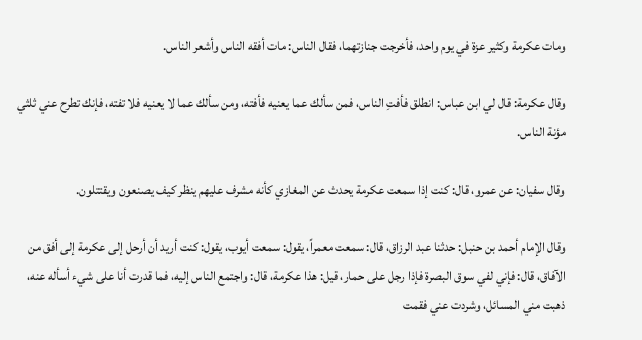ومات عكرمة وكثير عزة في يوم واحد، فأخرجت جنازتهما، فقال الناس: مات أفقه الناس وأشعر الناس.

وقال عكرمة: قال لي ابن عباس: انطلق فأفتِ الناس، فمن سألك عما يعنيه فأفته، ومن سألك عما لا يعنيه فلا تفته، فإنك تطرح عني ثلثي مؤنة الناس.

وقال سفيان: عن عمرو، قال: كنت إذا سمعت عكرمة يحدث عن المغازي كأنه مشرف عليهم ينظر كيف يصنعون ويقتتلون.

وقال الإمام أحمد بن حنبل: حدثنا عبد الرزاق، قال: سمعت معمراً، يقول: سمعت أيوب، يقول: كنت أريد أن أرحل إلى عكرمة إلى أفق من الآفاق، قال: فإني لفي سوق البصرة فإذا رجل على حمار، قيل: هذا عكرمة، قال: واجتمع الناس إليه، فما قدرت أنا على شيء أسأله عنه، ذهبت مني المسائل، وشردت عني فقمت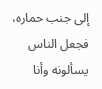إلى جنب حماره، فجعل الناس يسألونه وأنا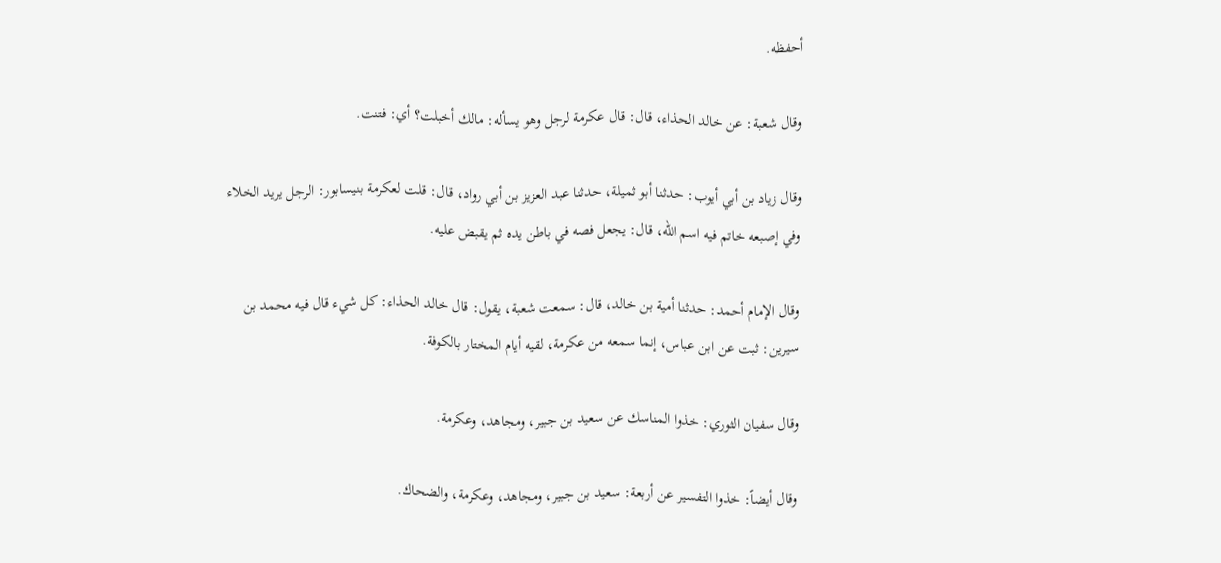أحفظه.

وقال شعبة: عن خالد الحذاء، قال: قال عكرمة لرجل وهو يسأله: مالك أخبلت؟ أي: فتنت.

وقال زياد بن أبي أيوب: حدثنا أبو ثميلة، حدثنا عبد العزيز بن أبي رواد، قال: قلت لعكرمة بنيسابور: الرجل يريد الخلاء وفي إصبعه خاتم فيه اسم الله، قال: يجعل فصه في باطن يده ثم يقبض عليه.

وقال الإمام أحمد: حدثنا أمية بن خالد، قال: سمعت شعبة، يقول: قال خالد الحذاء: كل شيء قال فيه محمد بن سيرين: ثبت عن ابن عباس، إنما سمعه من عكرمة، لقيه أيام المختار بالكوفة.

وقال سفيان الثوري: خذوا المناسك عن سعيد بن جبير، ومجاهد، وعكرمة.

وقال أيضاً: خذوا التفسير عن أربعة: سعيد بن جبير، ومجاهد، وعكرمة، والضحاك.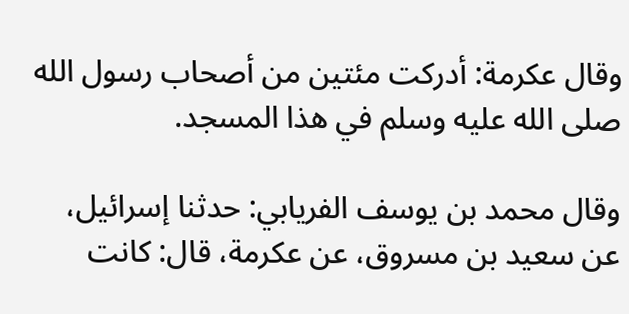وقال عكرمة: أدركت مئتين من أصحاب رسول الله صلى الله عليه وسلم في هذا المسجد.

وقال محمد بن يوسف الفريابي: حدثنا إسرائيل، عن سعيد بن مسروق، عن عكرمة، قال: كانت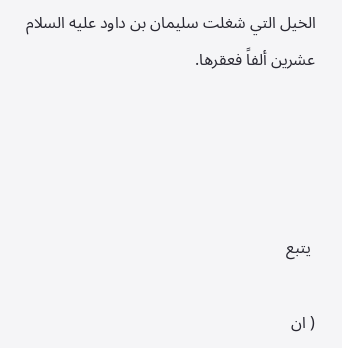الخيل التي شغلت سليمان بن داود عليه السلام عشرين ألفاً فعقرها.




 يتبع

( ان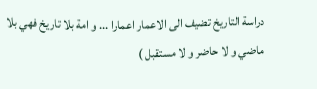دراسة التاريخ تضيف الى الاعمار اعمارا ... و امة بلا تاريخ فهي بلا ماضي و لا حاضر و لا مستقبل )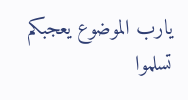يارب الموضوع يعجبكم
تسلموا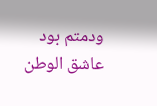ودمتم بود
عاشق الوطن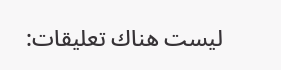ليست هناك تعليقات: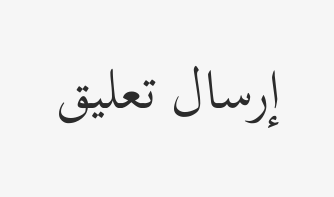إرسال تعليق